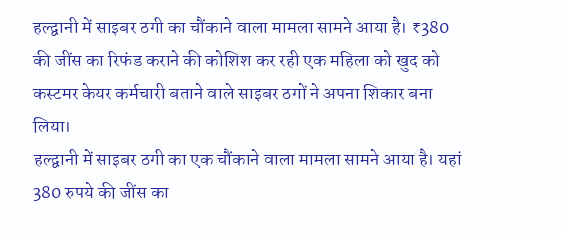हल्द्वानी में साइबर ठगी का चौंकाने वाला मामला सामने आया है। ₹380 की जींस का रिफंड कराने की कोशिश कर रही एक महिला को खुद को कस्टमर केयर कर्मचारी बताने वाले साइबर ठगों ने अपना शिकार बना लिया।
हल्द्वानी में साइबर ठगी का एक चौंकाने वाला मामला सामने आया है। यहां 380 रुपये की जींस का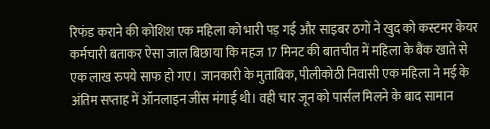रिफंड कराने की कोशिश एक महिला को भारी पड़ गई और साइबर ठगों ने खुद को कस्टमर केयर कर्मचारी बताकर ऐसा जाल बिछाया कि महज 17 मिनट की बातचीत में महिला के बैंक खाते से एक लाख रुपये साफ हो गए। जानकारी के मुताबिक, पीलीकोठी निवासी एक महिला ने मई के अंतिम सप्ताह में ऑनलाइन जींस मंगाई थी। वही चार जून को पार्सल मिलने के बाद सामान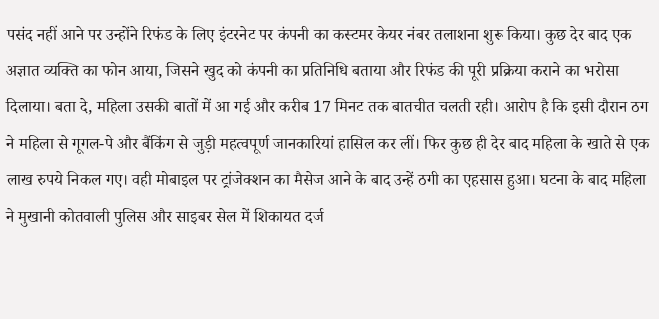पसंद नहीं आने पर उन्होंने रिफंड के लिए इंटरनेट पर कंपनी का कस्टमर केयर नंबर तलाशना शुरू किया। कुछ देर बाद एक अज्ञात व्यक्ति का फोन आया, जिसने खुद को कंपनी का प्रतिनिधि बताया और रिफंड की पूरी प्रक्रिया कराने का भरोसा दिलाया। बता दे, महिला उसकी बातों में आ गई और करीब 17 मिनट तक बातचीत चलती रही। आरोप है कि इसी दौरान ठग ने महिला से गूगल-पे और बैंकिंग से जुड़ी महत्वपूर्ण जानकारियां हासिल कर लीं। फिर कुछ ही देर बाद महिला के खाते से एक लाख रुपये निकल गए। वही मोबाइल पर ट्रांजेक्शन का मैसेज आने के बाद उन्हें ठगी का एहसास हुआ। घटना के बाद महिला ने मुखानी कोतवाली पुलिस और साइबर सेल में शिकायत दर्ज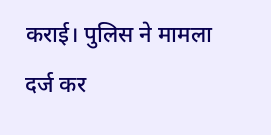कराई। पुलिस ने मामला दर्ज कर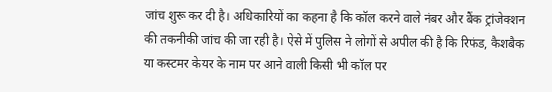जांच शुरू कर दी है। अधिकारियों का कहना है कि कॉल करने वाले नंबर और बैंक ट्रांजेक्शन की तकनीकी जांच की जा रही है। ऐसे में पुलिस ने लोगों से अपील की है कि रिफंड, कैशबैक या कस्टमर केयर के नाम पर आने वाली किसी भी कॉल पर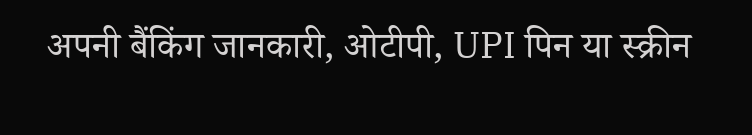अपनी बैंकिंग जानकारी, ओटीपी, UPI पिन या स्क्रीन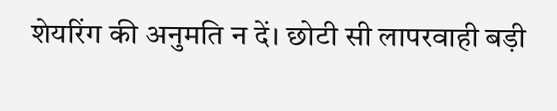शेयरिंग की अनुमति न दें। छोटी सी लापरवाही बड़ी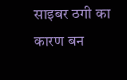साइबर ठगी का कारण बन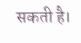सकती है।